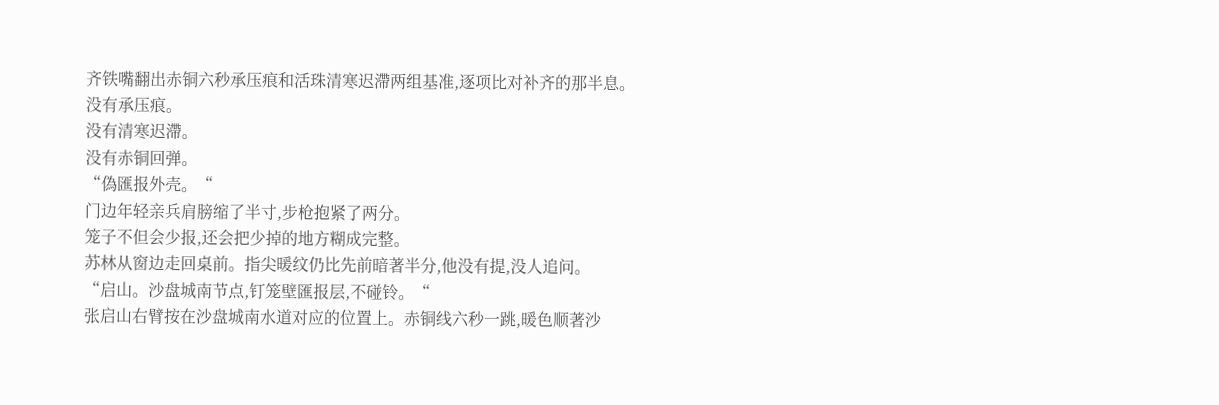齐铁嘴翻出赤铜六秒承压痕和活珠清寒迟滯两组基准,逐项比对补齐的那半息。
没有承压痕。
没有清寒迟滯。
没有赤铜回弹。
“偽匯报外壳。“
门边年轻亲兵肩膀缩了半寸,步枪抱紧了两分。
笼子不但会少报,还会把少掉的地方糊成完整。
苏林从窗边走回桌前。指尖暖纹仍比先前暗著半分,他没有提,没人追问。
“启山。沙盘城南节点,钉笼壁匯报层,不碰铃。“
张启山右臂按在沙盘城南水道对应的位置上。赤铜线六秒一跳,暖色顺著沙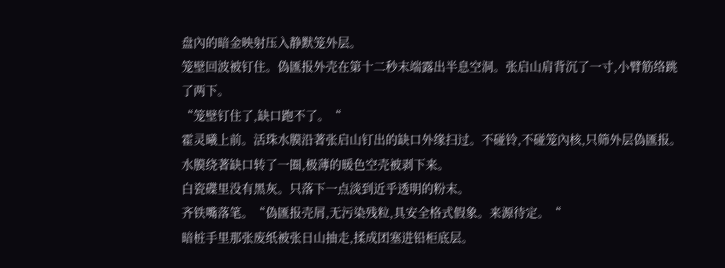盘內的暗金映射压入静默笼外层。
笼壁回波被钉住。偽匯报外壳在第十二秒末端露出半息空洞。张启山肩背沉了一寸,小臂筋络跳了两下。
“笼壁钉住了,缺口跑不了。“
霍灵曦上前。活珠水膜沿著张启山钉出的缺口外缘扫过。不碰铃,不碰笼內核,只筛外层偽匯报。
水膜绕著缺口转了一圈,极薄的暖色空壳被剥下来。
白瓷碟里没有黑灰。只落下一点淡到近乎透明的粉末。
齐铁嘴落笔。“偽匯报壳屑,无污染残粒,具安全格式假象。来源待定。“
暗桩手里那张废纸被张日山抽走,揉成团塞进铅柜底层。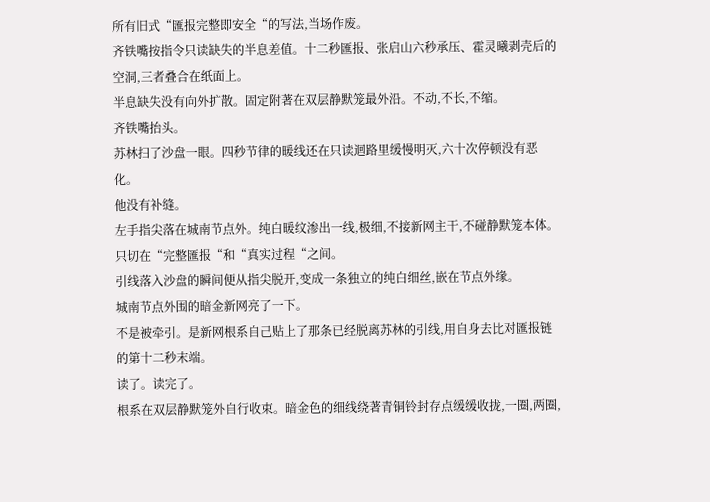所有旧式“匯报完整即安全“的写法,当场作废。
齐铁嘴按指令只读缺失的半息差值。十二秒匯报、张启山六秒承压、霍灵曦剥壳后的空洞,三者叠合在纸面上。
半息缺失没有向外扩散。固定附著在双层静默笼最外沿。不动,不长,不缩。
齐铁嘴抬头。
苏林扫了沙盘一眼。四秒节律的暖线还在只读迴路里缓慢明灭,六十次停顿没有恶化。
他没有补缝。
左手指尖落在城南节点外。纯白暖纹渗出一线,极细,不接新网主干,不碰静默笼本体。只切在“完整匯报“和“真实过程“之间。
引线落入沙盘的瞬间便从指尖脱开,变成一条独立的纯白细丝,嵌在节点外缘。
城南节点外围的暗金新网亮了一下。
不是被牵引。是新网根系自己贴上了那条已经脱离苏林的引线,用自身去比对匯报链的第十二秒末端。
读了。读完了。
根系在双层静默笼外自行收束。暗金色的细线绕著青铜铃封存点缓缓收拢,一圈,两圈,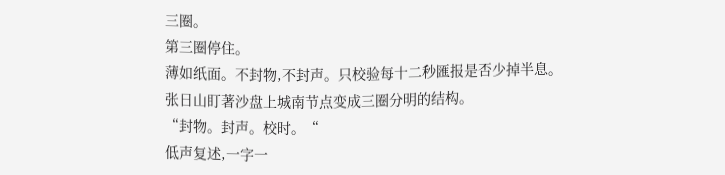三圈。
第三圈停住。
薄如纸面。不封物,不封声。只校验每十二秒匯报是否少掉半息。
张日山盯著沙盘上城南节点变成三圈分明的结构。
“封物。封声。校时。“
低声复述,一字一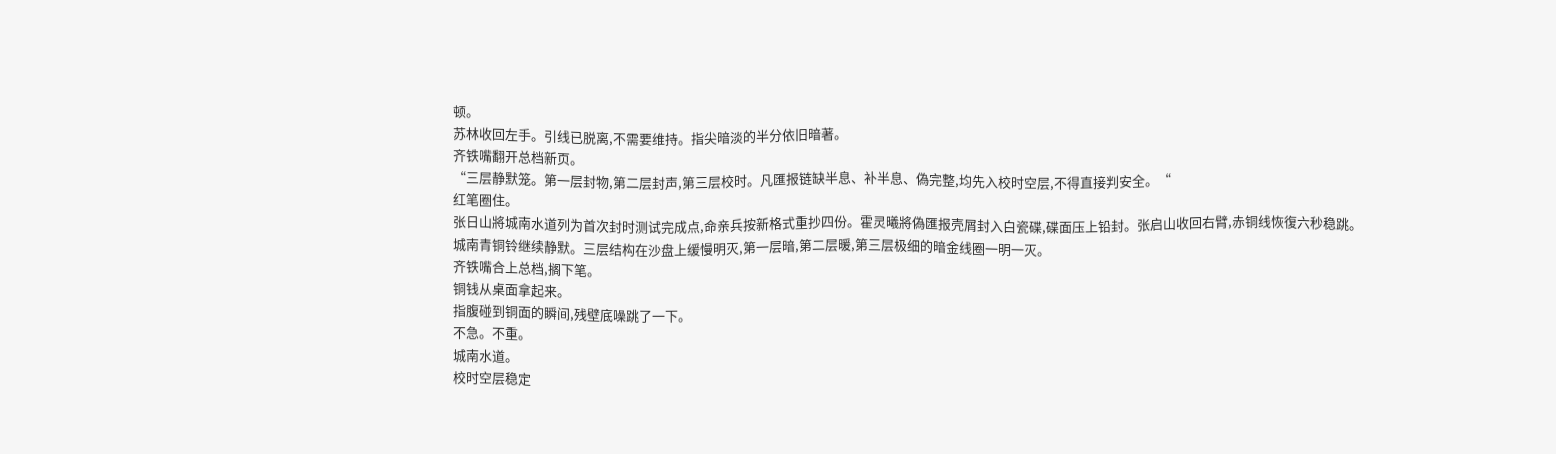顿。
苏林收回左手。引线已脱离,不需要维持。指尖暗淡的半分依旧暗著。
齐铁嘴翻开总档新页。
“三层静默笼。第一层封物,第二层封声,第三层校时。凡匯报链缺半息、补半息、偽完整,均先入校时空层,不得直接判安全。“
红笔圈住。
张日山將城南水道列为首次封时测试完成点,命亲兵按新格式重抄四份。霍灵曦將偽匯报壳屑封入白瓷碟,碟面压上铅封。张启山收回右臂,赤铜线恢復六秒稳跳。
城南青铜铃继续静默。三层结构在沙盘上缓慢明灭,第一层暗,第二层暖,第三层极细的暗金线圈一明一灭。
齐铁嘴合上总档,搁下笔。
铜钱从桌面拿起来。
指腹碰到铜面的瞬间,残壁底噪跳了一下。
不急。不重。
城南水道。
校时空层稳定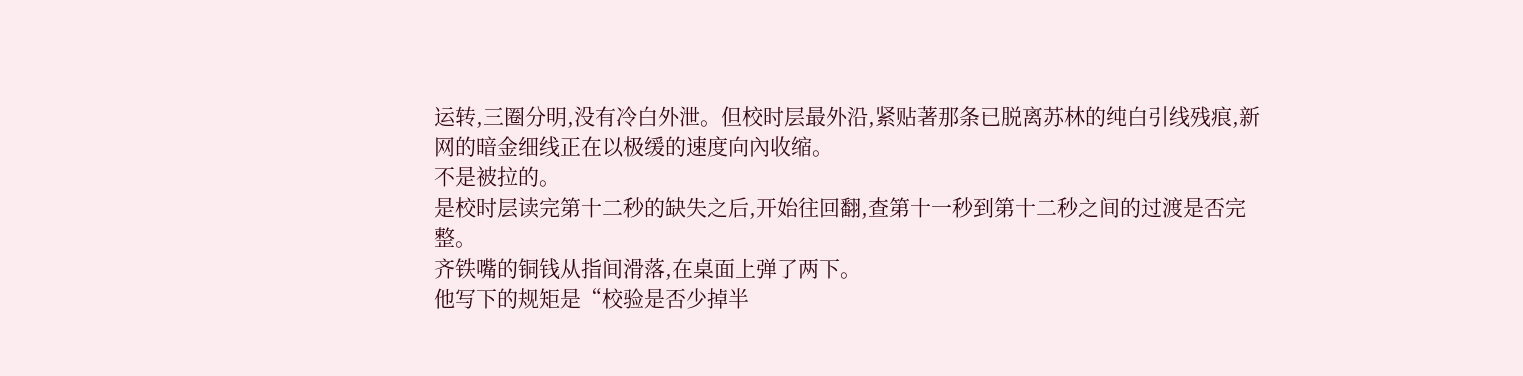运转,三圈分明,没有冷白外泄。但校时层最外沿,紧贴著那条已脱离苏林的纯白引线残痕,新网的暗金细线正在以极缓的速度向內收缩。
不是被拉的。
是校时层读完第十二秒的缺失之后,开始往回翻,查第十一秒到第十二秒之间的过渡是否完整。
齐铁嘴的铜钱从指间滑落,在桌面上弹了两下。
他写下的规矩是“校验是否少掉半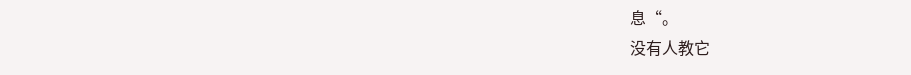息“。
没有人教它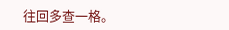往回多查一格。